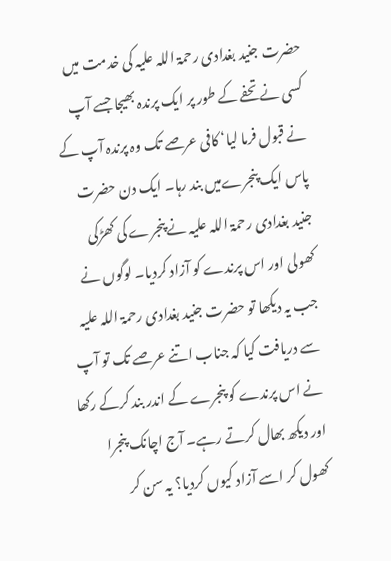حضرت جنید بغدادی رحمۃ اللہ علیہ کی خدمت میں کسی نے تحفے کے طور پر ایک پرندہ بھیجا جسے آپ نے قبول فرما لیا‘ کافی عرصے تک وہ پرندہ آپ کے پاس ایک پنجرےمیں بند رہا۔ ایک دن حضرت جنید بغدادی رحمۃ اللہ علیہ نے پنجرے کی کھڑکی کھولی اور اس پرندے کو آزاد کردیا۔ لوگوں نے جب یہ دیکھا تو حضرت جنید بغدادی رحمۃ اللہ علیہ سے دریافت کیا کہ جناب اتنے عرصے تک تو آپ نے اس پرندے کو پنجرے کے اندر بند کرکے رکھا اور دیکھ بھال کرتے رہے۔ آج اچانک پنجرا کھول کر اسے آزاد کیوں کردیا؟ یہ سن کر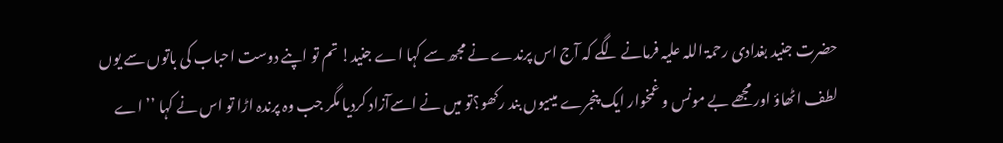حضرت جنید بغدادی رحمۃ اللہ علیہ فرمانے لگے کہ آج اس پرندے نے مجھ سے کہا اے جنید! تم تو اپنے دوست احباب کی باتوں سے یوں لطف اٹھاؤ اور مجھے بے مونس و غمخوار ایک پنجرے میںیوں بند رکھو؟تو میں نے اسےآزاد کردیا مگر جب وہ پرندہ اڑا تو اس نے کہا ’’اے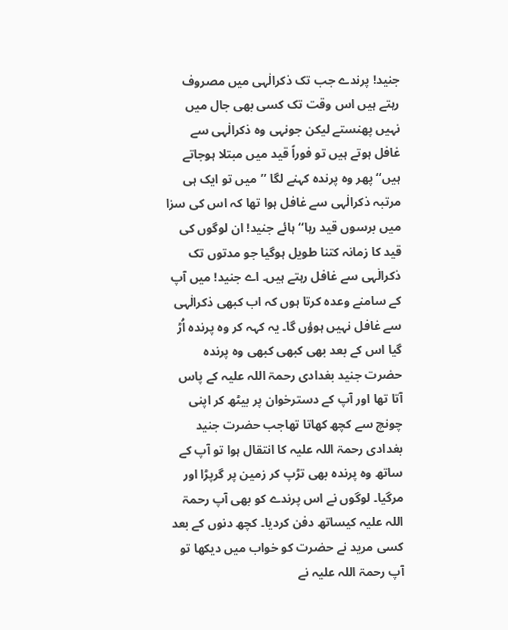جنید! پرندے جب تک ذکرالٰہی میں مصروف رہتے ہیں اس وقت تک کسی بھی جال میں نہیں پھنستے لیکن جونہی وہ ذکرالٰہی سے غافل ہوتے ہیں تو فوراً قید میں مبتلا ہوجاتے ہیں‘‘ پھر وہ پرندہ کہنے لگا ’’میں تو ایک ہی مرتبہ ذکرالٰہی سے غافل ہوا تھا کہ اس کی سزا میں برسوں قید رہا‘‘ ہائے جنید! ان لوگوں کی قید کا زمانہ کتنا طویل ہوگیا جو مدتوں تک ذکرالٰہی سے غافل رہتے ہیں۔ اے جنید! میں آپ کے سامنے وعدہ کرتا ہوں کہ اب کبھی ذکرالٰہی سے غافل نہیں ہوؤں گا۔ یہ کہہ کر وہ پرندہ اُڑ گیا اس کے بعد بھی کبھی کبھی وہ پرندہ حضرت جنید بغدادی رحمۃ اللہ علیہ کے پاس آتا تھا اور آپ کے دسترخوان پر بیٹھ کر اپنی چونچ سے کچھ کھاتا تھاجب حضرت جنید بغدادی رحمۃ اللہ علیہ کا انتقال ہوا تو آپ کے ساتھ وہ پرندہ بھی تڑپ کر زمین پر گرپڑا اور مرگیا۔ لوگوں نے اس پرندے کو بھی آپ رحمۃ اللہ علیہ کیساتھ دفن کردیا۔ کچھ دنوں کے بعد کسی مرید نے حضرت کو خواب میں دیکھا تو آپ رحمۃ اللہ علیہ نے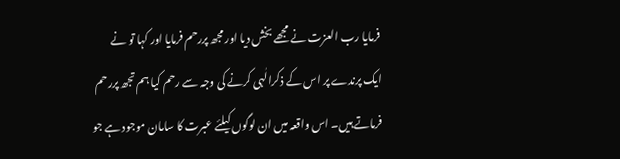فرمایا رب العزت نے مجھے بخش دیا اور مجھ پررحم فرمایا اور کہا تو نے ایک پرندے پر اس کے ذکرالٰہی کرنے کی وجہ سے رحم کیا ہم تجھ پررحم فرماتے ہیں۔ اس واقعہ میں ان لوگوں کیلئے عبرت کا سامان موجود ہے جو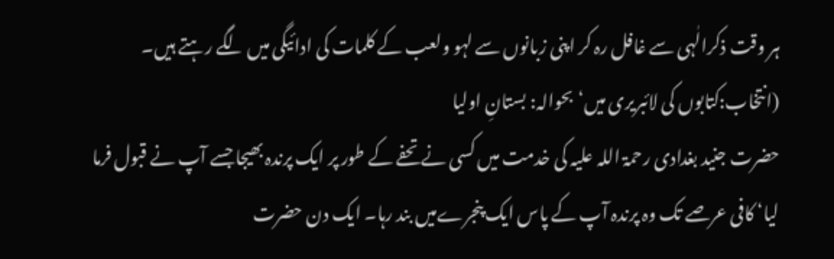ہر وقت ذکرالٰہی سے غافل رہ کر اپنی زبانوں سے لہو ولعب کے کلمات کی ادائیگی میں لگے رہتے ہیں۔ (انتخاب:کتابوں کی لائبریری میں‘بحوالہ: بستانِ اولیا
حضرت جنید بغدادی رحمۃ اللہ علیہ کی خدمت میں کسی نے تحفے کے طور پر ایک پرندہ بھیجا جسے آپ نے قبول فرما لیا‘ کافی عرصے تک وہ پرندہ آپ کے پاس ایک پنجرےمیں بند رہا۔ ایک دن حضرت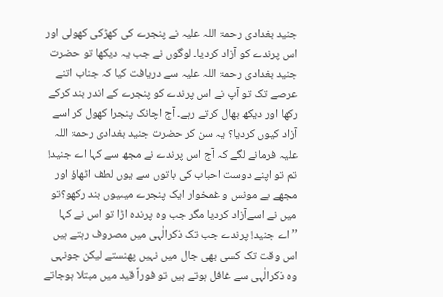جنید بغدادی رحمۃ اللہ علیہ نے پنجرے کی کھڑکی کھولی اور اس پرندے کو آزاد کردیا۔ لوگوں نے جب یہ دیکھا تو حضرت جنید بغدادی رحمۃ اللہ علیہ سے دریافت کیا کہ جناب اتنے عرصے تک تو آپ نے اس پرندے کو پنجرے کے اندر بند کرکے رکھا اور دیکھ بھال کرتے رہے۔ آج اچانک پنجرا کھول کر اسے آزاد کیوں کردیا؟ یہ سن کر حضرت جنید بغدادی رحمۃ اللہ علیہ فرمانے لگے کہ آج اس پرندے نے مجھ سے کہا اے جنید! تم تو اپنے دوست احباب کی باتوں سے یوں لطف اٹھاؤ اور مجھے بے مونس و غمخوار ایک پنجرے میںیوں بند رکھو؟تو میں نے اسےآزاد کردیا مگر جب وہ پرندہ اڑا تو اس نے کہا ’’اے جنید! پرندے جب تک ذکرالٰہی میں مصروف رہتے ہیں اس وقت تک کسی بھی جال میں نہیں پھنستے لیکن جونہی وہ ذکرالٰہی سے غافل ہوتے ہیں تو فوراً قید میں مبتلا ہوجاتے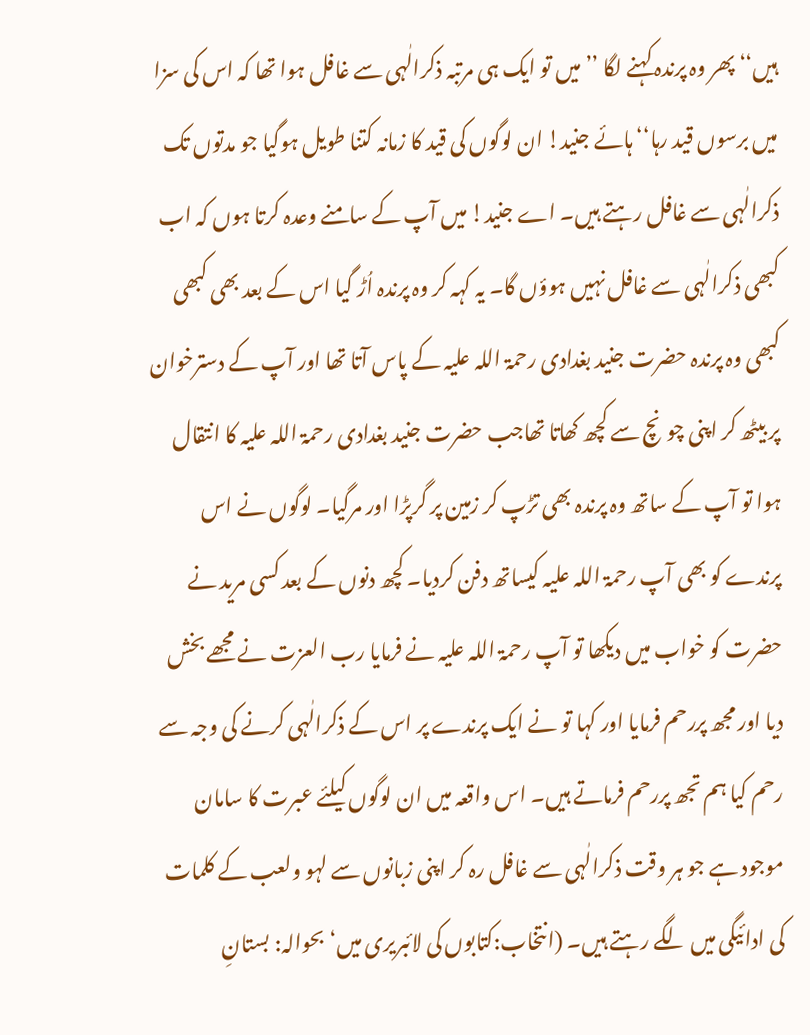ہیں‘‘ پھر وہ پرندہ کہنے لگا ’’میں تو ایک ہی مرتبہ ذکرالٰہی سے غافل ہوا تھا کہ اس کی سزا میں برسوں قید رہا‘‘ ہائے جنید! ان لوگوں کی قید کا زمانہ کتنا طویل ہوگیا جو مدتوں تک ذکرالٰہی سے غافل رہتے ہیں۔ اے جنید! میں آپ کے سامنے وعدہ کرتا ہوں کہ اب کبھی ذکرالٰہی سے غافل نہیں ہوؤں گا۔ یہ کہہ کر وہ پرندہ اُڑ گیا اس کے بعد بھی کبھی کبھی وہ پرندہ حضرت جنید بغدادی رحمۃ اللہ علیہ کے پاس آتا تھا اور آپ کے دسترخوان پر بیٹھ کر اپنی چونچ سے کچھ کھاتا تھاجب حضرت جنید بغدادی رحمۃ اللہ علیہ کا انتقال ہوا تو آپ کے ساتھ وہ پرندہ بھی تڑپ کر زمین پر گرپڑا اور مرگیا۔ لوگوں نے اس پرندے کو بھی آپ رحمۃ اللہ علیہ کیساتھ دفن کردیا۔ کچھ دنوں کے بعد کسی مرید نے حضرت کو خواب میں دیکھا تو آپ رحمۃ اللہ علیہ نے فرمایا رب العزت نے مجھے بخش دیا اور مجھ پررحم فرمایا اور کہا تو نے ایک پرندے پر اس کے ذکرالٰہی کرنے کی وجہ سے رحم کیا ہم تجھ پررحم فرماتے ہیں۔ اس واقعہ میں ان لوگوں کیلئے عبرت کا سامان موجود ہے جو ہر وقت ذکرالٰہی سے غافل رہ کر اپنی زبانوں سے لہو ولعب کے کلمات کی ادائیگی میں لگے رہتے ہیں۔ (انتخاب:کتابوں کی لائبریری میں‘بحوالہ: بستانِ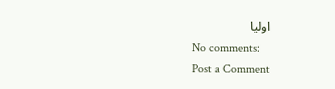اولیا
No comments:
Post a Comment